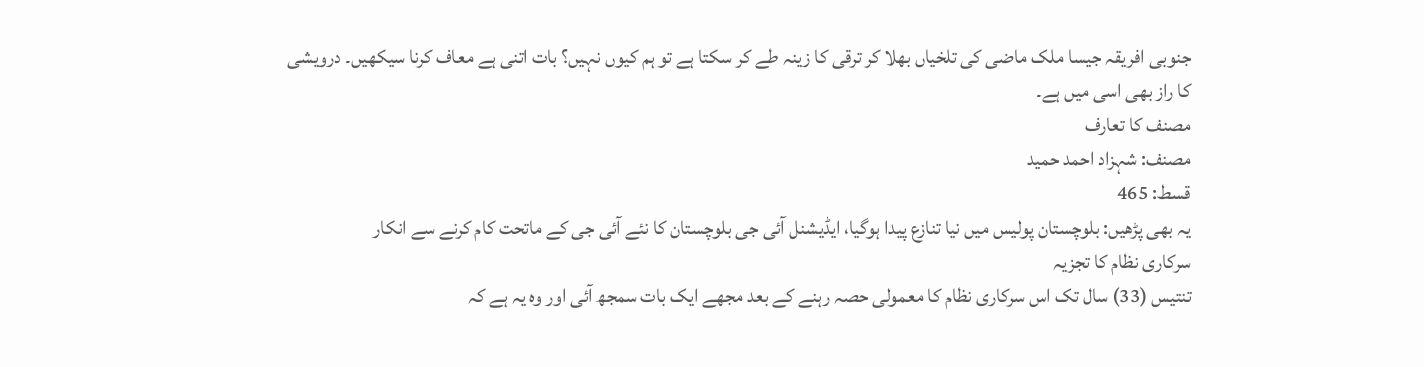جنوبی افریقہ جیسا ملک ماضی کی تلخیاں بھلا کر ترقی کا زینہ طے کر سکتا ہے تو ہم کیوں نہیں؟ بات اتنی ہے معاف کرنا سیکھیں۔ درویشی کا راز بھی اسی میں ہے۔
مصنف کا تعارف
مصنف: شہزاد احمد حمید
قسط: 465
یہ بھی پڑھیں: بلوچستان پولیس میں نیا تنازع پیدا ہوگیا، ایڈیشنل آئی جی بلوچستان کا نئے آئی جی کے ماتحت کام کرنے سے انکار
سرکاری نظام کا تجزیہ
تنتیس (33) سال تک اس سرکاری نظام کا معمولی حصہ رہنے کے بعد مجھے ایک بات سمجھ آئی اور وہ یہ ہے کہ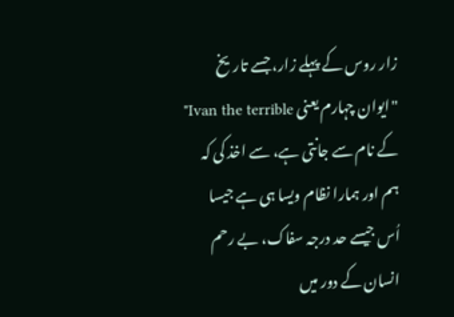زار روس کے پہلے زار، جسے تاریخ "ایوان چہارم یعنی Ivan the terrible" کے نام سے جانتی ہے، سے اخذ کی کہ ہم اور ہمارا نظام ویسا ہی ہے جیسا اُس جیسے حد درجہ سفاک، بے رحم انسان کے دور میں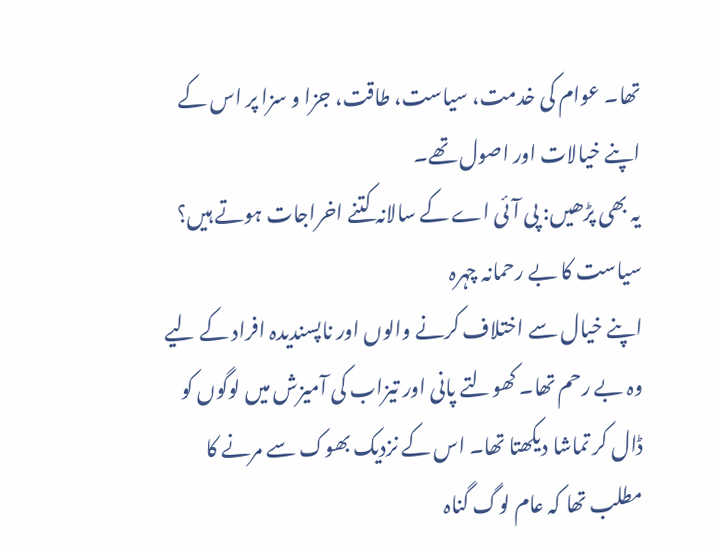تھا۔ عوام کی خدمت، سیاست، طاقت، جزا و سزا پر اس کے اپنے خیالات اور اصول تھے۔
یہ بھی پڑھیں: پی آئی اے کے سالانہ کتنے اخراجات ہوتے ہیں؟
سیاست کا بے رحمانہ چہرہ
اپنے خیال سے اختلاف کرنے والوں اور ناپسندیدہ افراد کے لیے وہ بے رحم تھا۔ کھولتے پانی اور تیزاب کی آمیزش میں لوگوں کو ڈال کر تماشا دیکھتا تھا۔ اس کے نزدیک بھوک سے مرنے کا مطلب تھا کہ عام لوگ گناہ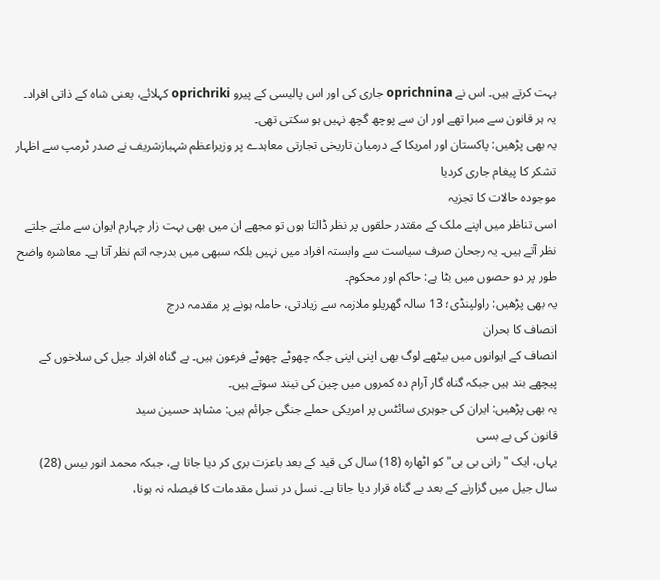بہت کرتے ہیں۔ اس نے oprichnina جاری کی اور اس پالیسی کے پیرو oprichriki کہلائے، یعنی شاہ کے ذاتی افراد۔ یہ ہر قانون سے مبرا تھے اور ان سے پوچھ گچھ نہیں ہو سکتی تھی۔
یہ بھی پڑھیں: پاکستان اور امریکا کے درمیان تاریخی تجارتی معاہدے پر وزیراعظم شہبازشریف نے صدر ٹرمپ سے اظہار تشکر کا پیغام جاری کردیا
موجودہ حالات کا تجزیہ
اسی تناظر میں اپنے ملک کے مقتدر حلقوں پر نظر ڈالتا ہوں تو مجھے ان میں بھی بہت زار چہارم ایوان سے ملتے جلتے نظر آتے ہیں۔ یہ رجحان صرف سیاست سے وابستہ افراد میں نہیں بلکہ سبھی میں بدرجہ اتم نظر آتا ہے۔ معاشرہ واضح طور پر دو حصوں میں بٹا ہے: حاکم اور محکوم۔
یہ بھی پڑھیں: راولپنڈی؛ 13 سالہ گھریلو ملازمہ سے زیادتی، حاملہ ہونے پر مقدمہ درج
انصاف کا بحران
انصاف کے ایوانوں میں بیٹھے لوگ بھی اپنی اپنی جگہ چھوٹے چھوٹے فرعون ہیں۔ بے گناہ افراد جیل کی سلاخوں کے پیچھے بند ہیں جبکہ گناہ گار آرام دہ کمروں میں چین کی نیند سوتے ہیں۔
یہ بھی پڑھیں: ایران کی جوہری سائٹس پر امریکی حملے جنگی جرائم ہیں: مشاہد حسین سید
قانون کی بے بسی
یہاں، ایک "رانی بی بی" کو اٹھارہ (18) سال کی قید کے بعد باعزت بری کر دیا جاتا ہے، جبکہ محمد انور بیس (28) سال جیل میں گزارنے کے بعد بے گناہ قرار دیا جاتا ہے۔ نسل در نسل مقدمات کا فیصلہ نہ ہونا،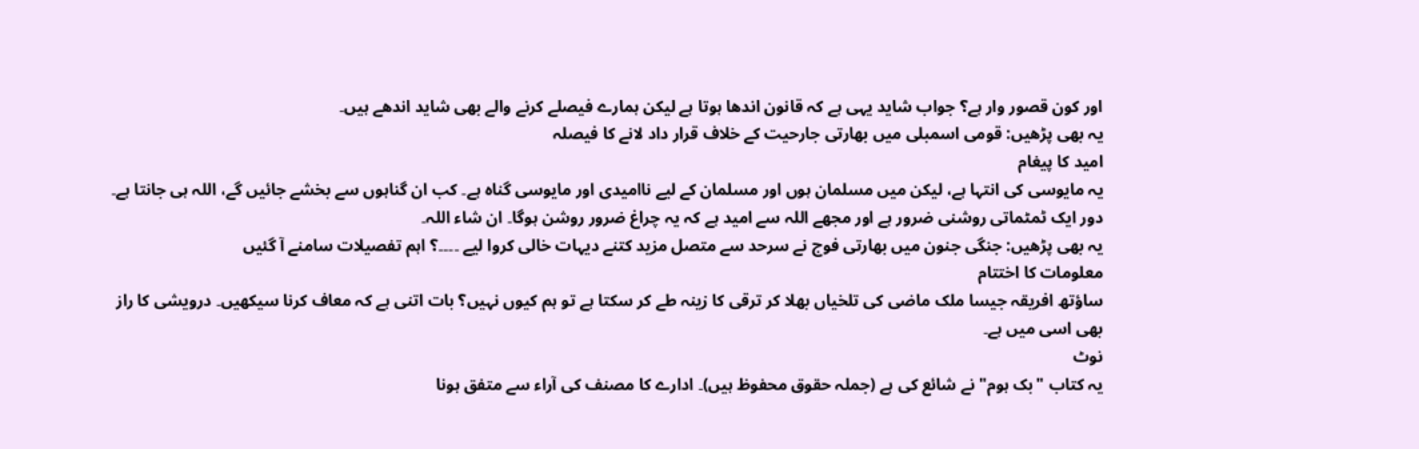اور کون قصور وار ہے؟ جواب شاید یہی ہے کہ قانون اندھا ہوتا ہے لیکن ہمارے فیصلے کرنے والے بھی شاید اندھے ہیں۔
یہ بھی پڑھیں: قومی اسمبلی میں بھارتی جارحیت کے خلاف قرار داد لانے کا فیصلہ
امید کا پیغام
یہ مایوسی کی انتہا ہے، لیکن میں مسلمان ہوں اور مسلمان کے لیے ناامیدی اور مایوسی گناہ ہے۔ کب ان گناہوں سے بخشے جائیں گے، اللہ ہی جانتا ہے۔ دور ایک ٹمٹماتی روشنی ضرور ہے اور مجھے اللہ سے امید ہے کہ یہ چراغ ضرور روشن ہوگا۔ ان شاء اللہ۔
یہ بھی پڑھیں: جنگی جنون میں بھارتی فوج نے سرحد سے متصل مزید کتنے دیہات خالی کروا لیے ۔۔۔۔؟ اہم تفصیلات سامنے آ گئیں
معلومات کا اختتام
ساؤتھ افریقہ جیسا ملک ماضی کی تلخیاں بھلا کر ترقی کا زینہ طے کر سکتا ہے تو ہم کیوں نہیں؟ بات اتنی ہے کہ معاف کرنا سیکھیں۔ درویشی کا راز بھی اسی میں ہے۔
نوٹ
یہ کتاب "بک ہوم" نے شائع کی ہے (جملہ حقوق محفوظ ہیں)۔ ادارے کا مصنف کی آراء سے متفق ہونا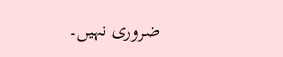ضروری نہیں۔